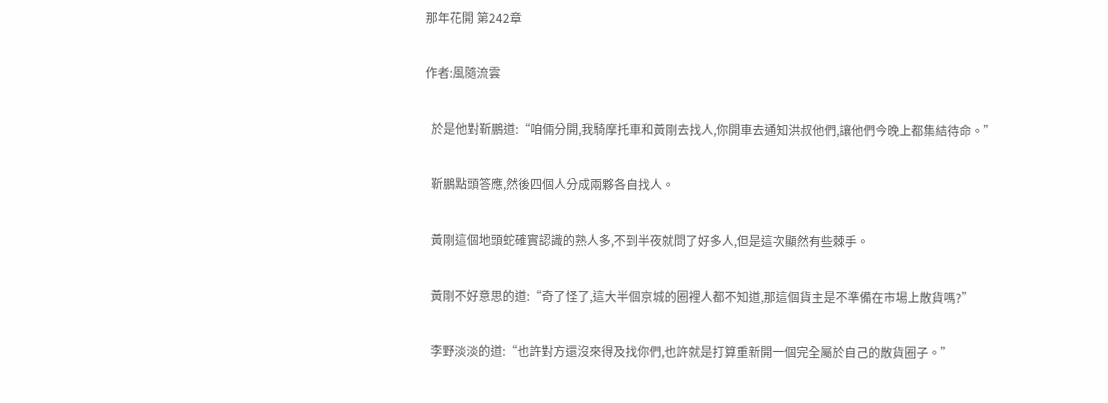那年花開 第242章

作者:風隨流雲

  於是他對靳鵬道:“咱倆分開,我騎摩托車和黃剛去找人,你開車去通知洪叔他們,讓他們今晚上都集結待命。”

  靳鵬點頭答應,然後四個人分成兩夥各自找人。

  黃剛這個地頭蛇確實認識的熟人多,不到半夜就問了好多人,但是這次顯然有些棘手。

  黃剛不好意思的道:“奇了怪了,這大半個京城的圈裡人都不知道,那這個貨主是不準備在市場上散貨嗎?”

  李野淡淡的道:“也許對方還沒來得及找你們,也許就是打算重新開一個完全屬於自己的散貨圈子。”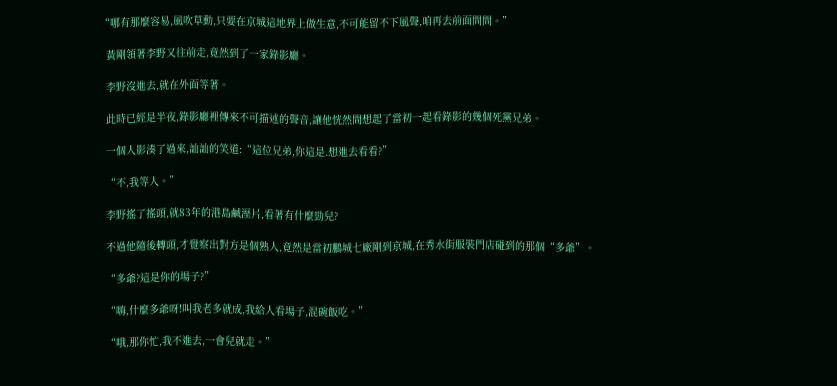“哪有那麼容易,風吹草動,只要在京城這地界上做生意,不可能留不下風聲,咱再去前面問問。”

  黃剛領著李野又往前走,竟然到了一家錄影廳。

  李野沒進去,就在外面等著。

  此時已經是半夜,錄影廳裡傳來不可描述的聲音,讓他恍然間想起了當初一起看錄影的幾個死黨兄弟。

  一個人影湊了過來,訕訕的笑道:“這位兄弟,你這是.想進去看看?”

  “不,我等人。”

  李野搖了搖頭,就83年的港島鹹溼片,看著有什麼勁兒?

  不過他隨後轉頭,才覺察出對方是個熟人,竟然是當初鵬城七廠剛到京城,在秀水街服裝門店碰到的那個“多爺”。

  “多爺?這是你的場子?”

  “嗨,什麼多爺呀!叫我老多就成,我給人看場子,混碗飯吃。”

  “哦,那你忙,我不進去,一會兒就走。”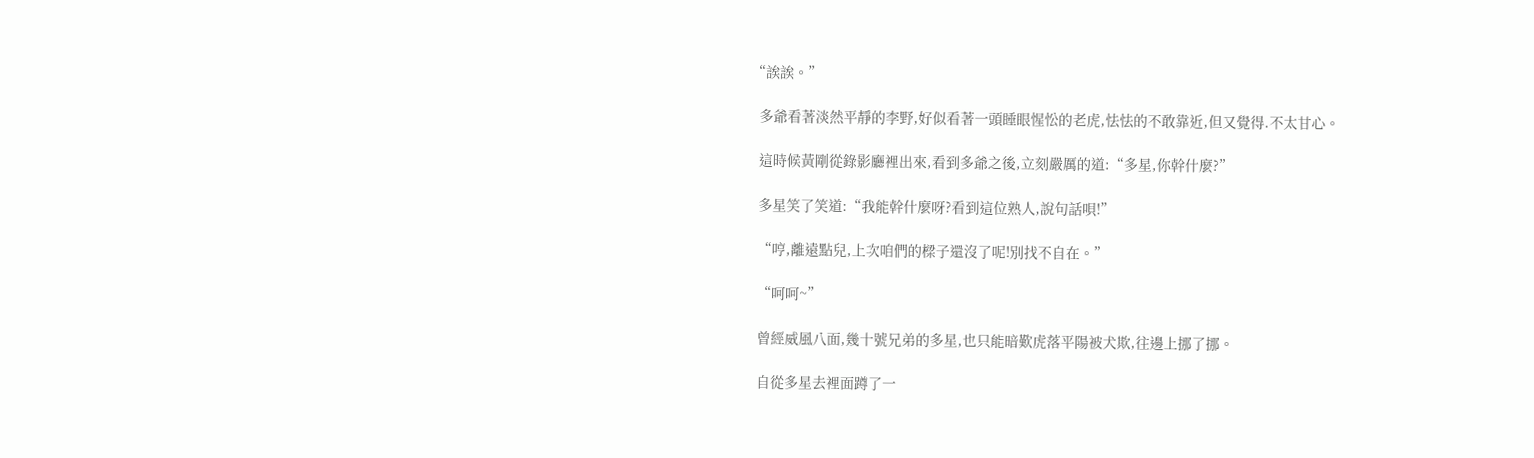“誒誒。”

  多爺看著淡然平靜的李野,好似看著一頭睡眼惺忪的老虎,怯怯的不敢靠近,但又覺得.不太甘心。

  這時候黃剛從錄影廳裡出來,看到多爺之後,立刻嚴厲的道:“多星,你幹什麼?”

  多星笑了笑道:“我能幹什麼呀?看到這位熟人,說句話唄!”

  “哼,離遠點兒,上次咱們的樑子還沒了呢!別找不自在。”

  “呵呵~”

  曾經威風八面,幾十號兄弟的多星,也只能暗歎虎落平陽被犬欺,往邊上挪了挪。

  自從多星去裡面蹲了一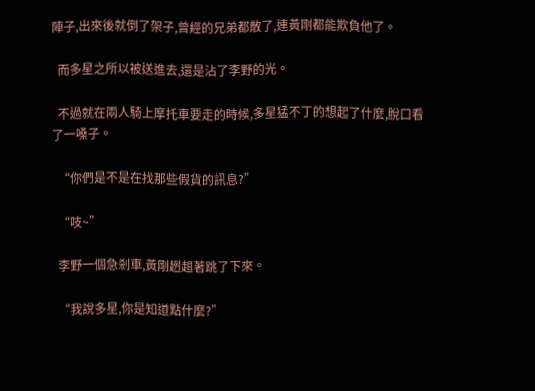陣子,出來後就倒了架子,曾經的兄弟都散了,連黃剛都能欺負他了。

  而多星之所以被送進去,還是沾了李野的光。

  不過就在兩人騎上摩托車要走的時候,多星猛不丁的想起了什麼,脫口看了一嗓子。

  “你們是不是在找那些假貨的訊息?”

  “吱~”

  李野一個急剎車,黃剛趔趄著跳了下來。

  “我說多星,你是知道點什麼?”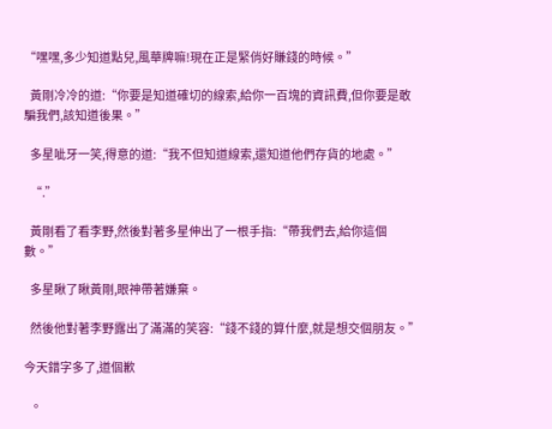“嘿嘿,多少知道點兒,風華牌嘛!現在正是緊俏好賺錢的時候。”

  黃剛冷冷的道:“你要是知道確切的線索,給你一百塊的資訊費,但你要是敢騙我們,該知道後果。”

  多星呲牙一笑,得意的道:“我不但知道線索,還知道他們存貨的地處。”

  “.”

  黃剛看了看李野,然後對著多星伸出了一根手指:“帶我們去,給你這個數。”

  多星瞅了瞅黃剛,眼神帶著嫌棄。

  然後他對著李野露出了滿滿的笑容:“錢不錢的算什麼,就是想交個朋友。”

今天錯字多了,道個歉

  。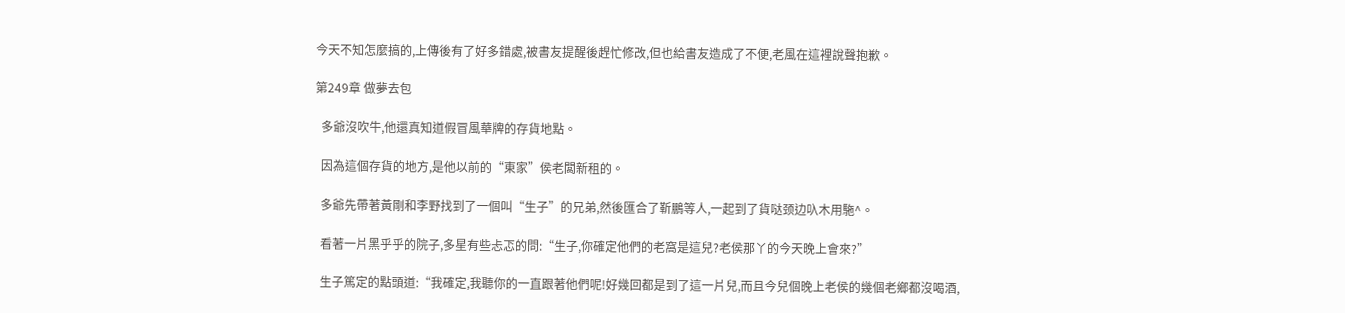今天不知怎麼搞的,上傳後有了好多錯處,被書友提醒後趕忙修改,但也給書友造成了不便,老風在這裡說聲抱歉。

第249章 做夢去包

  多爺沒吹牛,他還真知道假冒風華牌的存貨地點。

  因為這個存貨的地方,是他以前的“東家”侯老闆新租的。

  多爺先帶著黃剛和李野找到了一個叫“生子”的兄弟,然後匯合了靳鵬等人,一起到了貨哒颈边叺木用駞^。

  看著一片黑乎乎的院子,多星有些忐忑的問:“生子,你確定他們的老窩是這兒?老侯那丫的今天晚上會來?”

  生子篤定的點頭道:“我確定,我聽你的一直跟著他們呢!好幾回都是到了這一片兒,而且今兒個晚上老侯的幾個老鄉都沒喝酒,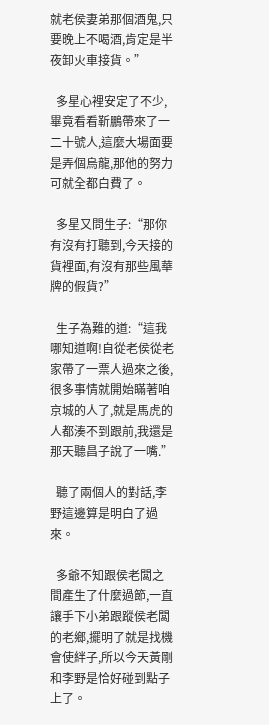就老侯妻弟那個酒鬼,只要晚上不喝酒,肯定是半夜卸火車接貨。”

  多星心裡安定了不少,畢竟看看靳鵬帶來了一二十號人,這麼大場面要是弄個烏龍,那他的努力可就全都白費了。

  多星又問生子:“那你有沒有打聽到,今天接的貨裡面,有沒有那些風華牌的假貨?”

  生子為難的道:“這我哪知道啊!自從老侯從老家帶了一票人過來之後,很多事情就開始瞞著咱京城的人了,就是馬虎的人都湊不到跟前,我還是那天聽昌子說了一嘴.”

  聽了兩個人的對話,李野這邊算是明白了過來。

  多爺不知跟侯老闆之間產生了什麼過節,一直讓手下小弟跟蹤侯老闆的老鄉,擺明了就是找機會使絆子,所以今天黃剛和李野是恰好碰到點子上了。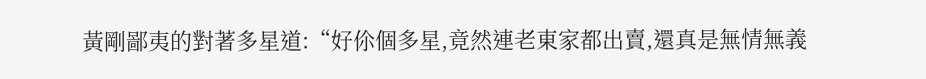黃剛鄙夷的對著多星道:“好伱個多星,竟然連老東家都出賣,還真是無情無義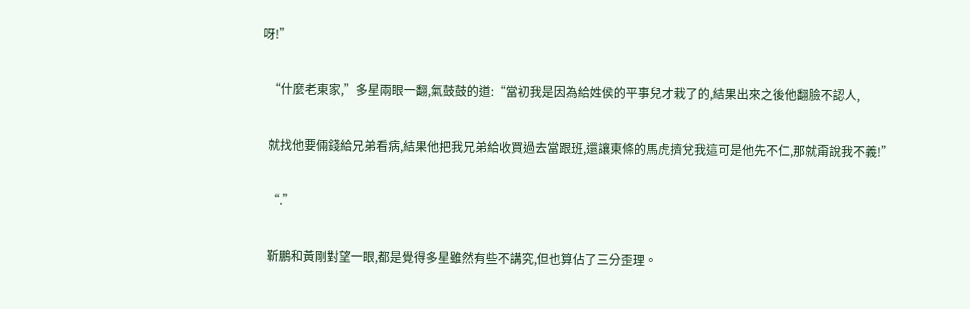呀!”

  “什麼老東家,”多星兩眼一翻,氣鼓鼓的道:“當初我是因為給姓侯的平事兒才栽了的,結果出來之後他翻臉不認人,

  就找他要倆錢給兄弟看病,結果他把我兄弟給收買過去當跟班,還讓東條的馬虎擠兌我這可是他先不仁,那就甭說我不義!”

  “.”

  靳鵬和黃剛對望一眼,都是覺得多星雖然有些不講究,但也算佔了三分歪理。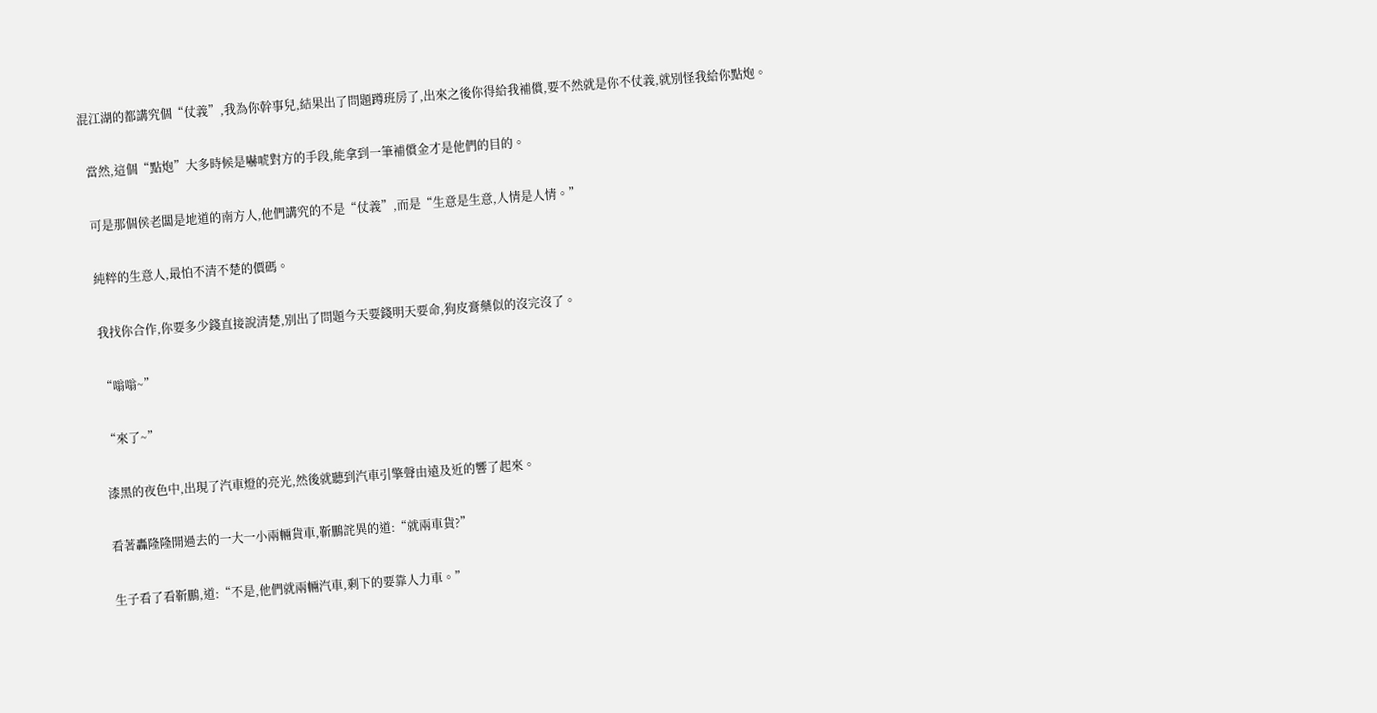混江湖的都講究個“仗義”,我為你幹事兒,結果出了問題蹲班房了,出來之後你得給我補償,要不然就是你不仗義,就別怪我給你點炮。

  當然,這個“點炮”大多時候是嚇唬對方的手段,能拿到一筆補償金才是他們的目的。

  可是那個侯老闆是地道的南方人,他們講究的不是“仗義”,而是“生意是生意,人情是人情。”

  純粹的生意人,最怕不清不楚的價碼。

  我找你合作,你要多少錢直接說清楚,別出了問題今天要錢明天要命,狗皮膏藥似的沒完沒了。

  “嗡嗡~”

  “來了~”

  漆黑的夜色中,出現了汽車燈的亮光,然後就聽到汽車引擎聲由遠及近的響了起來。

  看著轟隆隆開過去的一大一小兩輛貨車,靳鵬詫異的道:“就兩車貨?”

  生子看了看靳鵬,道:“不是,他們就兩輛汽車,剩下的要靠人力車。”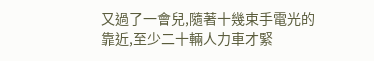又過了一會兒,隨著十幾束手電光的靠近,至少二十輛人力車才緊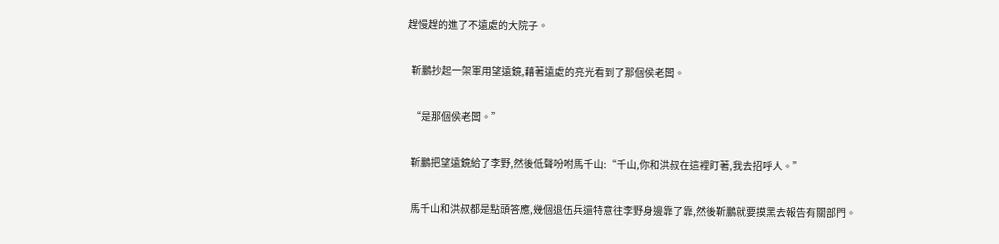趕慢趕的進了不遠處的大院子。

  靳鵬抄起一架軍用望遠鏡,藉著遠處的亮光看到了那個侯老闆。

  “是那個侯老闆。”

  靳鵬把望遠鏡給了李野,然後低聲吩咐馬千山:“千山,你和洪叔在這裡盯著,我去招呼人。”

  馬千山和洪叔都是點頭答應,幾個退伍兵還特意往李野身邊靠了靠,然後靳鵬就要摸黑去報告有關部門。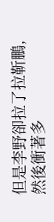但是李野卻拉了拉靳鵬,然後衝著多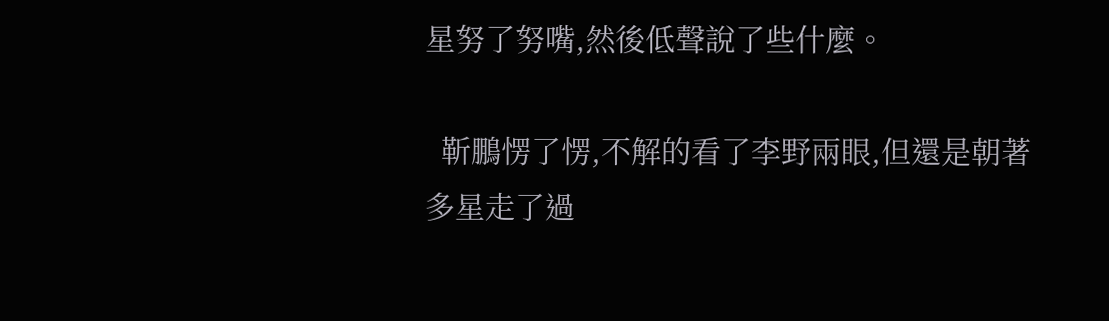星努了努嘴,然後低聲說了些什麼。

  靳鵬愣了愣,不解的看了李野兩眼,但還是朝著多星走了過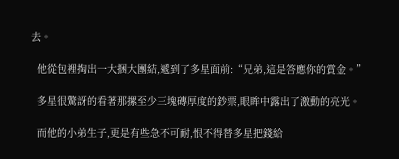去。

  他從包裡掏出一大捆大團結,遞到了多星面前:“兄弟,這是答應你的賞金。”

  多星很驚訝的看著那摞至少三塊磚厚度的鈔票,眼眸中露出了激動的亮光。

  而他的小弟生子,更是有些急不可耐,恨不得替多星把錢給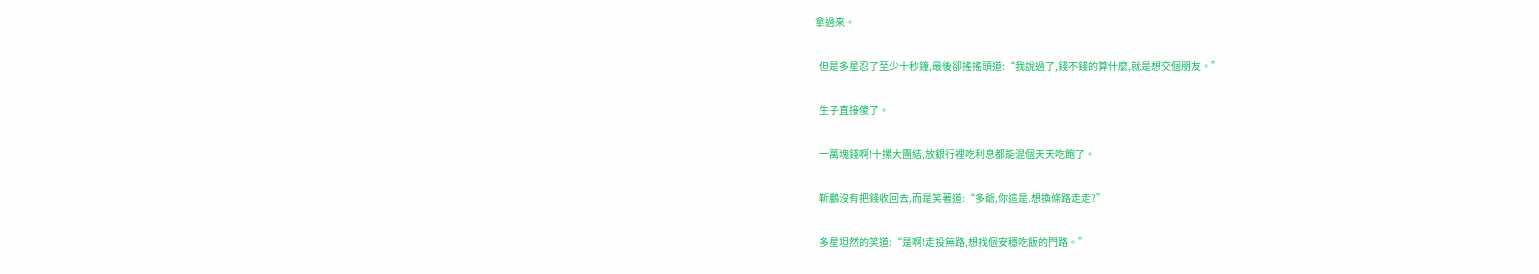拿過來。

  但是多星忍了至少十秒鐘,最後卻搖搖頭道:“我說過了,錢不錢的算什麼,就是想交個朋友。”

  生子直接傻了。

  一萬塊錢啊!十摞大團結,放銀行裡吃利息都能混個天天吃飽了。

  靳鵬沒有把錢收回去,而是笑著道:“多爺,你這是.想換條路走走?”

  多星坦然的笑道:“是啊!走投無路,想找個安穩吃飯的門路。”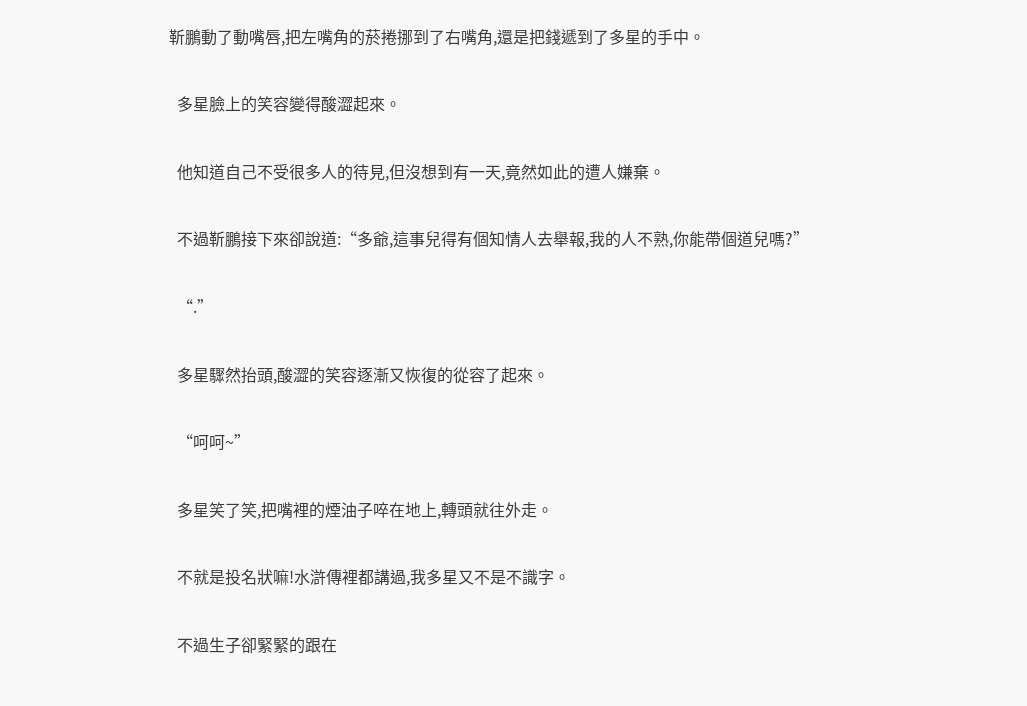靳鵬動了動嘴唇,把左嘴角的菸捲挪到了右嘴角,還是把錢遞到了多星的手中。

  多星臉上的笑容變得酸澀起來。

  他知道自己不受很多人的待見,但沒想到有一天,竟然如此的遭人嫌棄。

  不過靳鵬接下來卻說道:“多爺,這事兒得有個知情人去舉報,我的人不熟,你能帶個道兒嗎?”

  “.”

  多星驟然抬頭,酸澀的笑容逐漸又恢復的從容了起來。

  “呵呵~”

  多星笑了笑,把嘴裡的煙油子啐在地上,轉頭就往外走。

  不就是投名狀嘛!水滸傳裡都講過,我多星又不是不識字。

  不過生子卻緊緊的跟在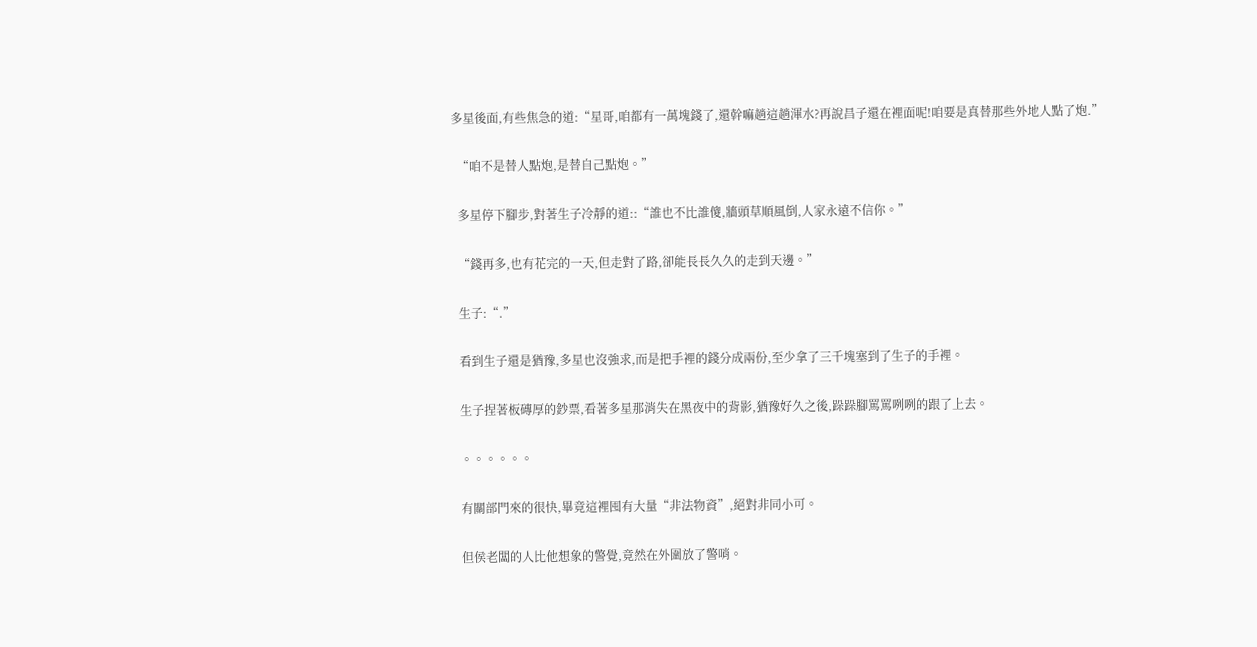多星後面,有些焦急的道:“星哥,咱都有一萬塊錢了,還幹嘛趟這趟渾水?再說昌子還在裡面呢!咱要是真替那些外地人點了炮.”

  “咱不是替人點炮,是替自己點炮。”

  多星停下腳步,對著生子冷靜的道::“誰也不比誰傻,牆頭草順風倒,人家永遠不信你。”

  “錢再多,也有花完的一天,但走對了路,卻能長長久久的走到天邊。”

  生子:“.”

  看到生子還是猶豫,多星也沒強求,而是把手裡的錢分成兩份,至少拿了三千塊塞到了生子的手裡。

  生子捏著板磚厚的鈔票,看著多星那消失在黑夜中的背影,猶豫好久之後,跺跺腳罵罵咧咧的跟了上去。

  。。。。。。

  有關部門來的很快,畢竟這裡囤有大量“非法物資”,絕對非同小可。

  但侯老闆的人比他想象的警覺,竟然在外圍放了警哨。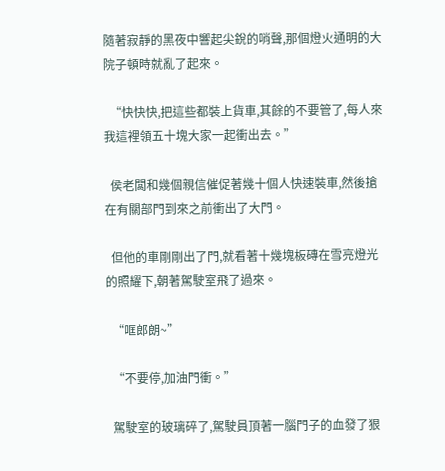隨著寂靜的黑夜中響起尖銳的哨聲,那個燈火通明的大院子頓時就亂了起來。

  “快快快,把這些都裝上貨車,其餘的不要管了,每人來我這裡領五十塊大家一起衝出去。”

  侯老闆和幾個親信催促著幾十個人快速裝車,然後搶在有關部門到來之前衝出了大門。

  但他的車剛剛出了門,就看著十幾塊板磚在雪亮燈光的照耀下,朝著駕駛室飛了過來。

  “哐郎朗~”

  “不要停,加油門衝。”

  駕駛室的玻璃碎了,駕駛員頂著一腦門子的血發了狠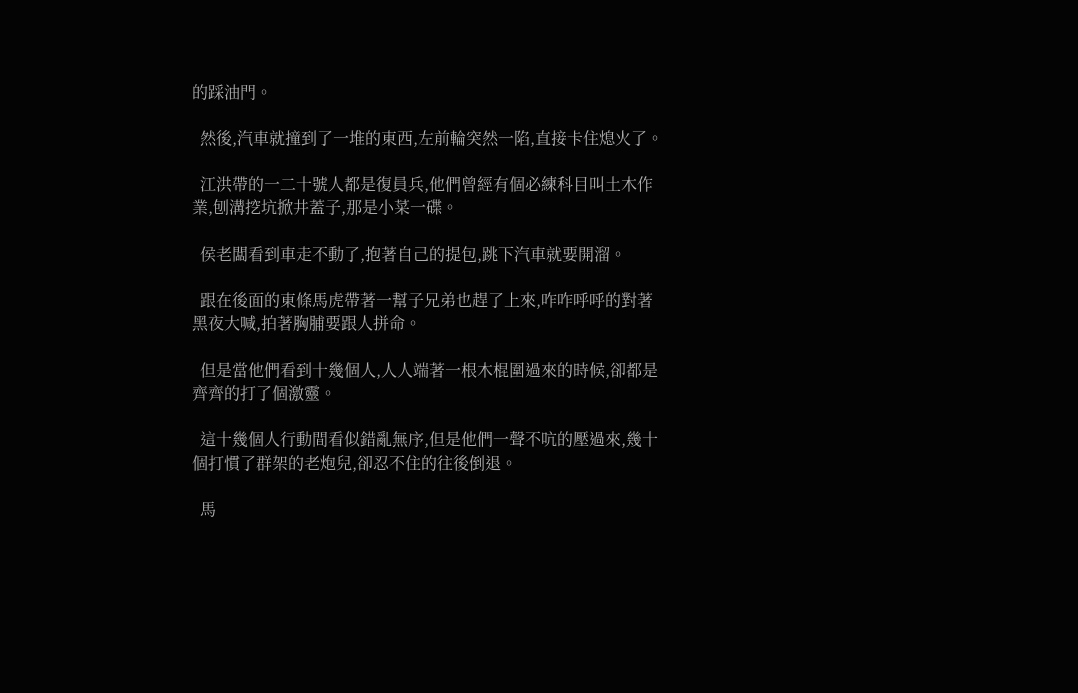的踩油門。

  然後,汽車就撞到了一堆的東西,左前輪突然一陷,直接卡住熄火了。

  江洪帶的一二十號人都是復員兵,他們曾經有個必練科目叫土木作業,刨溝挖坑掀井蓋子,那是小菜一碟。

  侯老闆看到車走不動了,抱著自己的提包,跳下汽車就要開溜。

  跟在後面的東條馬虎帶著一幫子兄弟也趕了上來,咋咋呼呼的對著黑夜大喊,拍著胸脯要跟人拼命。

  但是當他們看到十幾個人,人人端著一根木棍圍過來的時候,卻都是齊齊的打了個激靈。

  這十幾個人行動間看似錯亂無序,但是他們一聲不吭的壓過來,幾十個打慣了群架的老炮兒,卻忍不住的往後倒退。

  馬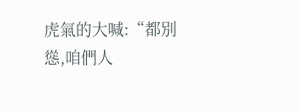虎氣的大喊:“都別慫,咱們人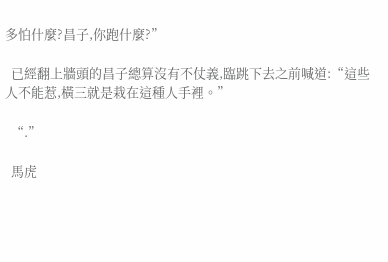多怕什麼?昌子,你跑什麼?”

  已經翻上牆頭的昌子總算沒有不仗義,臨跳下去之前喊道:“這些人不能惹,橫三就是栽在這種人手裡。”

  “.”

  馬虎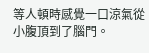等人頓時感覺一口涼氣從小腹頂到了腦門。